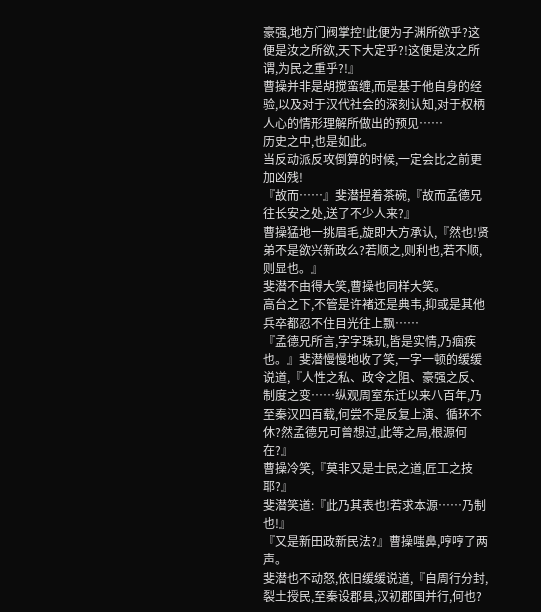豪强,地方门阀掌控!此便为子渊所欲乎?这便是汝之所欲,天下大定乎?!这便是汝之所谓,为民之重乎?!』
曹操并非是胡搅蛮缠,而是基于他自身的经验,以及对于汉代社会的深刻认知,对于权柄人心的情形理解所做出的预见……
历史之中,也是如此。
当反动派反攻倒算的时候,一定会比之前更加凶残!
『故而……』斐潜捏着茶碗,『故而孟德兄往长安之处,送了不少人来?』
曹操猛地一挑眉毛,旋即大方承认,『然也!贤弟不是欲兴新政么?若顺之,则利也,若不顺,则显也。』
斐潜不由得大笑,曹操也同样大笑。
高台之下,不管是许褚还是典韦,抑或是其他兵卒都忍不住目光往上飘……
『孟德兄所言,字字珠玑,皆是实情,乃痼疾也。』斐潜慢慢地收了笑,一字一顿的缓缓说道,『人性之私、政令之阻、豪强之反、制度之变……纵观周室东迁以来八百年,乃至秦汉四百载,何尝不是反复上演、循环不休?然孟德兄可曾想过,此等之局,根源何在?』
曹操冷笑,『莫非又是士民之道,匠工之技耶?』
斐潜笑道:『此乃其表也!若求本源……乃制也!』
『又是新田政新民法?』曹操嗤鼻,哼哼了两声。
斐潜也不动怒,依旧缓缓说道,『自周行分封,裂土授民,至秦设郡县,汉初郡国并行,何也?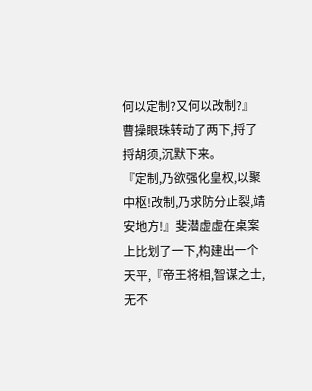何以定制?又何以改制?』
曹操眼珠转动了两下,捋了捋胡须,沉默下来。
『定制,乃欲强化皇权,以聚中枢!改制,乃求防分止裂,靖安地方!』斐潜虚虚在桌案上比划了一下,构建出一个天平,『帝王将相,智谋之士,无不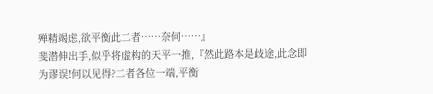殚精竭虑,欲平衡此二者……奈何……』
斐潜伸出手,似乎将虚构的天平一推,『然此路本是歧途,此念即为谬误!何以见得?二者各位一端,平衡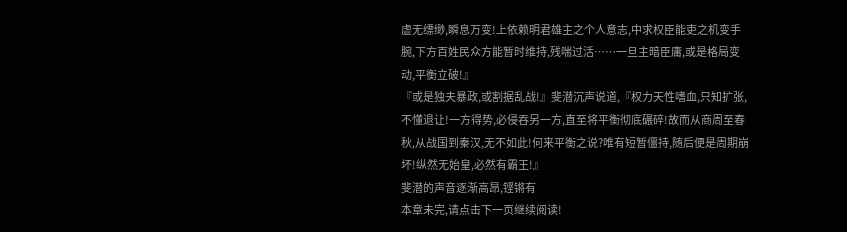虚无缥缈,瞬息万变!上依赖明君雄主之个人意志,中求权臣能吏之机变手腕,下方百姓民众方能暂时维持,残喘过活……一旦主暗臣庸,或是格局变动,平衡立破!』
『或是独夫暴政,或割据乱战!』斐潜沉声说道,『权力天性嗜血,只知扩张,不懂退让!一方得势,必侵吞另一方,直至将平衡彻底碾碎!故而从商周至春秋,从战国到秦汉,无不如此!何来平衡之说?唯有短暂僵持,随后便是周期崩坏!纵然无始皇,必然有霸王!』
斐潜的声音逐渐高昂,铿锵有
本章未完,请点击下一页继续阅读!